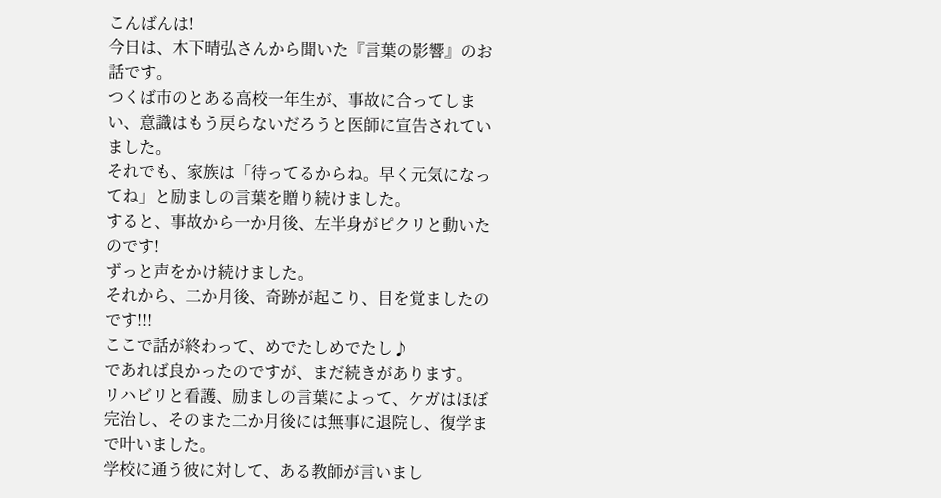こんばんは!
今日は、木下晴弘さんから聞いた『言葉の影響』のお話です。
つくば市のとある高校一年生が、事故に合ってしまい、意識はもう戻らないだろうと医師に宣告されていました。
それでも、家族は「待ってるからね。早く元気になってね」と励ましの言葉を贈り続けました。
すると、事故から一か月後、左半身がピクリと動いたのです!
ずっと声をかけ続けました。
それから、二か月後、奇跡が起こり、目を覚ましたのです!!!
ここで話が終わって、めでたしめでたし♪
であれば良かったのですが、まだ続きがあります。
リハビリと看護、励ましの言葉によって、ケガはほぼ完治し、そのまた二か月後には無事に退院し、復学まで叶いました。
学校に通う彼に対して、ある教師が言いまし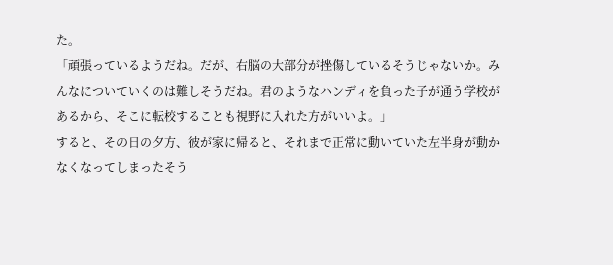た。
「頑張っているようだね。だが、右脳の大部分が挫傷しているそうじゃないか。みんなについていくのは難しそうだね。君のようなハンディを負った子が通う学校があるから、そこに転校することも視野に入れた方がいいよ。」
すると、その日の夕方、彼が家に帰ると、それまで正常に動いていた左半身が動かなくなってしまったそう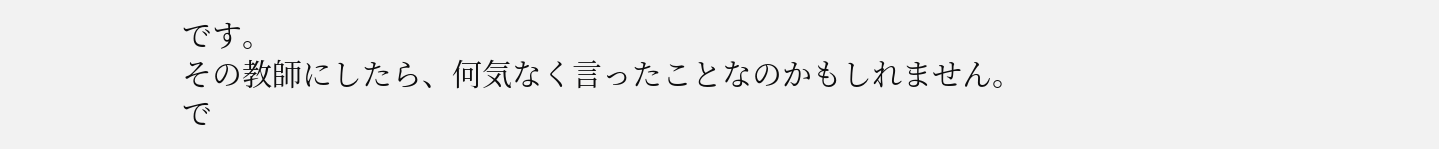です。
その教師にしたら、何気なく言ったことなのかもしれません。
で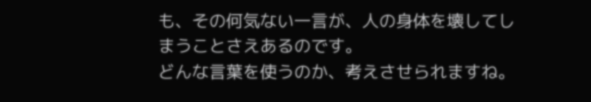も、その何気ない一言が、人の身体を壊してしまうことさえあるのです。
どんな言葉を使うのか、考えさせられますね。